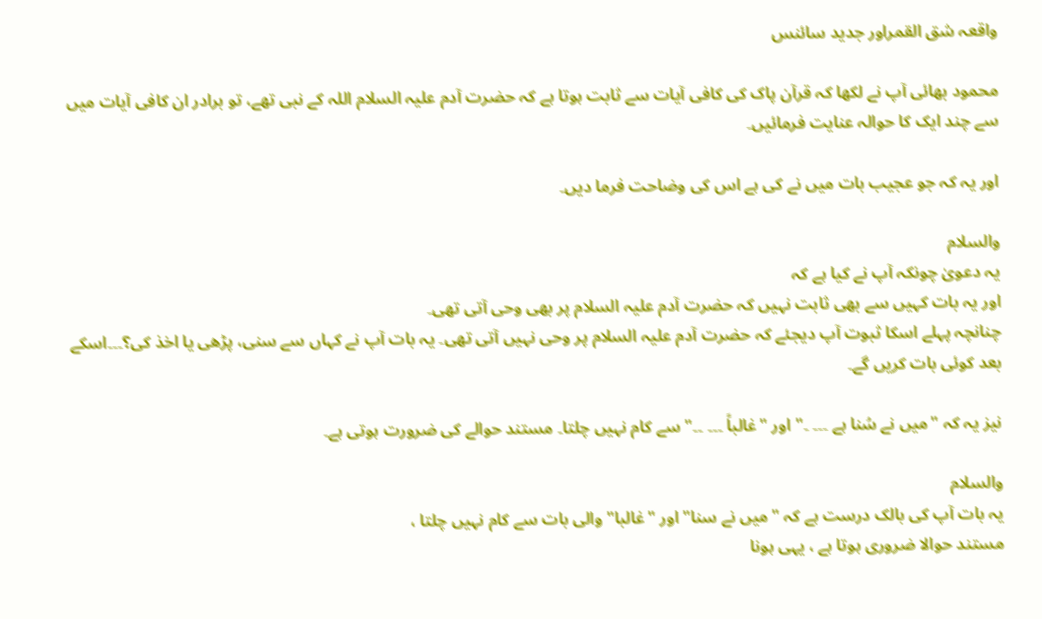واقعہ شق القمراور جدید سائنس

محمود بھائی آپ نے لکھا کہ قرآن پاک کی کافی آیات سے ثابت ہوتا ہے کہ حضرت آدم علیہ السلام اللہ کے نبی تھے، تو برادر ان کافی آیات میں سے چند ایک کا حوالہ عنایت فرمائیں۔

اور یہ کہ جو عجیب بات میں نے کی ہے اس کی وضاحت فرما دیں۔

والسلام
یہ دعویٰ چونکہ آپ نے کیا ہے کہ
اور یہ بات کہیں سے بھی ثابت نہیں کہ حضرت آدم علیہ السلام پر بھی وحی آتی تھی۔
چنانچہ پہلے اسکا ثبوت آپ دیجئے کہ حضرت آدم علیہ السلام پر وحی نہیں آتی تھی۔ یہ بات آپ نے کہاں سے سنی، پڑھی یا اخذ کی؟۔۔۔اسکے بعد کوئی بات کریں گے۔

نیز یہ کہ "میں نے سُنا ہے ۔۔۔ ۔" اور "غالباً ۔۔۔ ۔۔" سے کام نہیں چلتا۔ مستند حوالے کی ضرورت ہوتی ہے۔

والسلام
یہ بات آپ کی بالک درست ہے کہ "میں نے سنا" اور "غالبا" والی بات سے کام نہیں چلتا ،
مستند حوالا ضروری ہوتا ہے ، یہی ہونا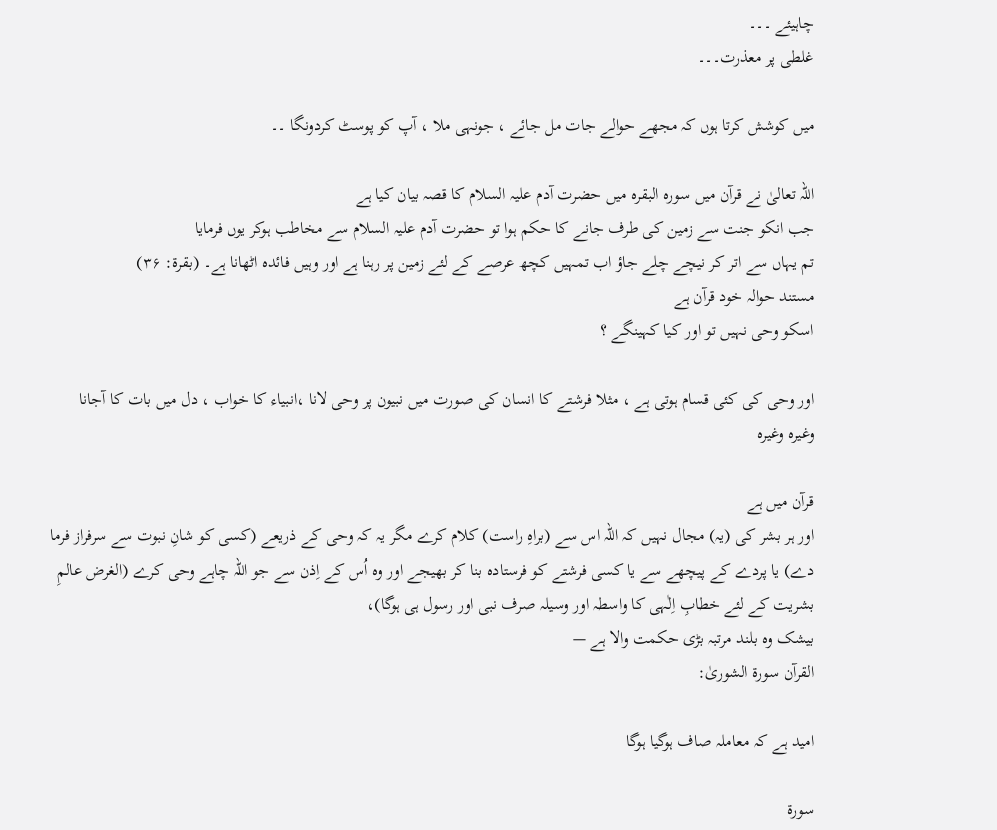چاہیئے ۔۔۔
غلطی پر معذرت۔۔۔

میں کوشش کرتا ہوں کہ مجھے حوالے جات مل جائے ، جونہی ملا ، آپ کو پوسٹ کردونگا ۔۔

اللہ تعالیٰ نے قرآن میں سورہ البقرہ میں حضرت آدم علیہ السلام کا قصہ بیان کیا ہے
جب انکو جنت سے زمین کی طرف جانے کا حکم ہوا تو حضرت آدم علیہ السلام سے مخاطب ہوکر یوں فرمایا
تم یہاں سے اتر کر نیچے چلے جاؤ اب تمہیں کچھ عرصے کے لئے زمین پر رہنا ہے اور وہیں فائدہ اٹھانا ہے۔ (بقرۃ: ۳۶)
مستند حوالہ خود قرآن ہے
اسکو وحی نہیں تو اور کیا کہینگے ؟

اور وحی کی کئی قسام ہوتی ہے ، مثلا فرشتے کا انسان کی صورت میں نبیون پر وحی لانا ،انبیاء کا خواب ، دل میں بات کا آجانا
وغیرہ وغیرہ

قرآن میں ہے
اور ہر بشر کی (یہ) مجال نہیں کہ اللہ اس سے (براہِ راست) کلام کرے مگر یہ کہ وحی کے ذریعے (کسی کو شانِ نبوت سے سرفراز فرما دے) یا پردے کے پیچھے سے یا کسی فرشتے کو فرستادہ بنا کر بھیجے اور وہ اُس کے اِذن سے جو اللہ چاہے وحی کرے (الغرض عالمِ بشریت کے لئے خطابِ اِلٰہی کا واسطہ اور وسیلہ صرف نبی اور رسول ہی ہوگا)،
بیشک وہ بلند مرتبہ بڑی حکمت والا ہے —
القرآن سورۃ الشوریٰ:

امید ہے کہ معاملہ صاف ہوگیا ہوگا

سورۃ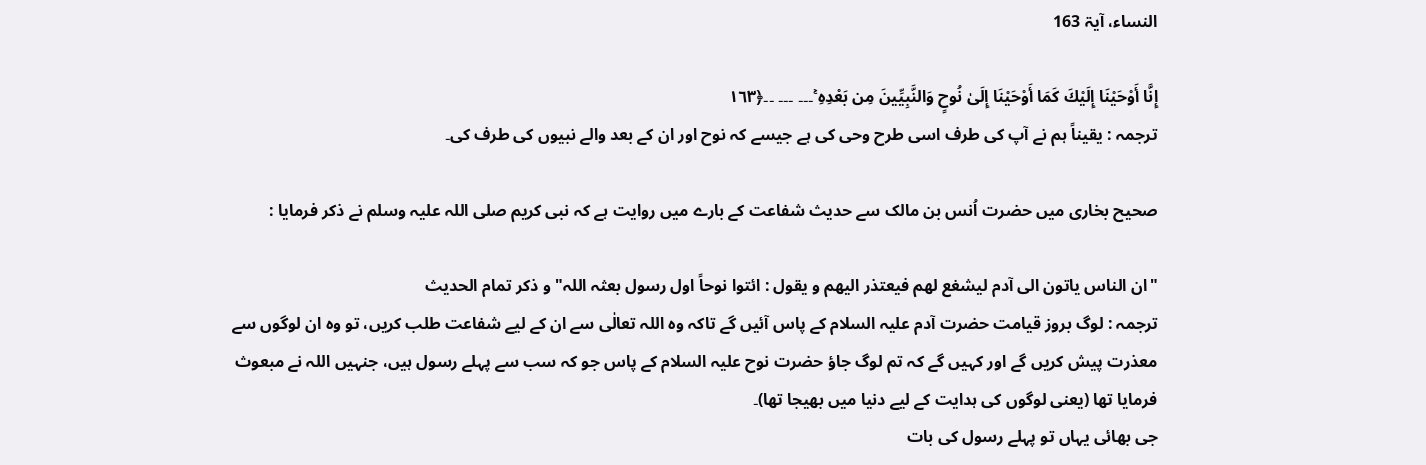النساء، آیۃ 163

إِنَّا أَوْحَيْنَا إِلَيْكَ كَمَا أَوْحَيْنَا إِلَىٰ نُوحٍ وَالنَّبِيِّينَ مِن بَعْدِهِ ۚ۔۔۔ ۔۔۔ ۔۔﴿١٦٣
ترجمہ : یقیناً ہم نے آپ کی طرف اسی طرح وحی کی ہے جیسے کہ نوح اور ان کے بعد والے نبیوں کی طرف کی۔

صحیح بخاری میں حضرت اُنس بن مالک سے حدیث شفاعت کے بارے میں روایت ہے کہ نبی کریم صلی اللہ علیہ وسلم نے ذکر فرمایا :

"ان الناس یاتون الی آدم لیشغع لھم فیعتذر الیھم و یقول : ائتوا نوحاً اول رسول بعثہ اللہ" و ذکر تمام الحدیث
ترجمہ : لوگ بروز قیامت حضرت آدم علیہ السلام کے پاس آئیں گے تاکہ وہ اللہ تعالٰی سے ان کے لیے شفاعت طلب کریں، تو وہ ان لوگوں سے معذرت پیش کریں گے اور کہیں گے کہ تم لوگ جاؤ حضرت نوح علیہ السلام کے پاس جو کہ سب سے پہلے رسول ہیں، جنہیں اللہ نے مبعوث فرمایا تھا (یعنی لوگوں کی ہدایت کے لیے دنیا میں بھیجا تھا)۔
جی بھائی یہاں تو پہلے رسول کی بات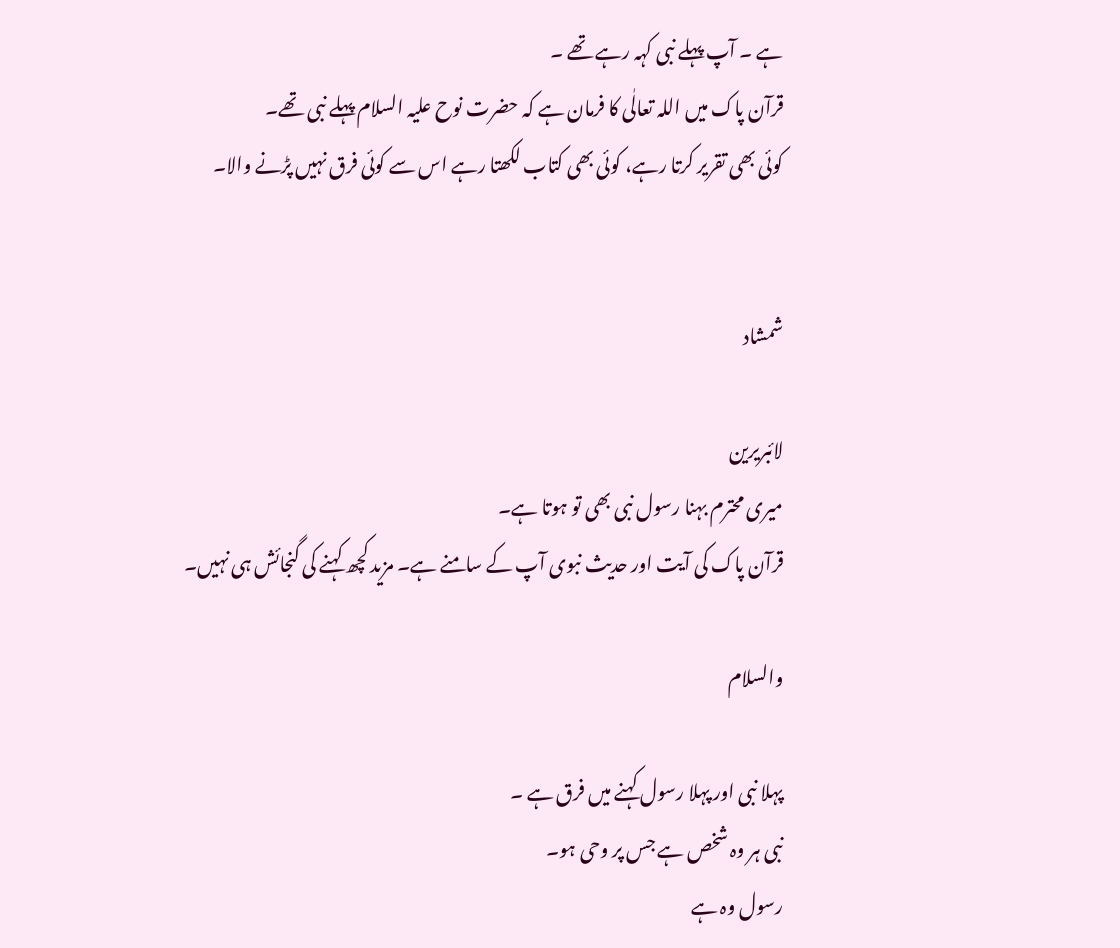ہے ۔ آپ پہلے نبی کہہ رہے تھے ۔
قرآن پاک میں اللہ تعالٰی کا فرمان ہے کہ حضرت نوح علیہ السلام پہلے نبی تھے۔
کوئی بھی تقریر کرتا رہے، کوئی بھی کتاب لکھتا رہے اس سے کوئی فرق نہیں پڑنے والا۔


شمشاد

لائبریرین
میری محترم بہنا رسول نبی بھی تو ہوتا ہے۔
قرآن پاک کی آیت اور حدیث نبوی آپ کے سامنے ہے۔ مزید کچھ کہنے کی گنجائش ہی نہیں۔

والسلام

پہلا نبی اور پہلا رسول کہنے میں فرق ہے ۔
نبی ہر وہ شخص ہے جس پر وحی ہو۔
رسول وہ ہے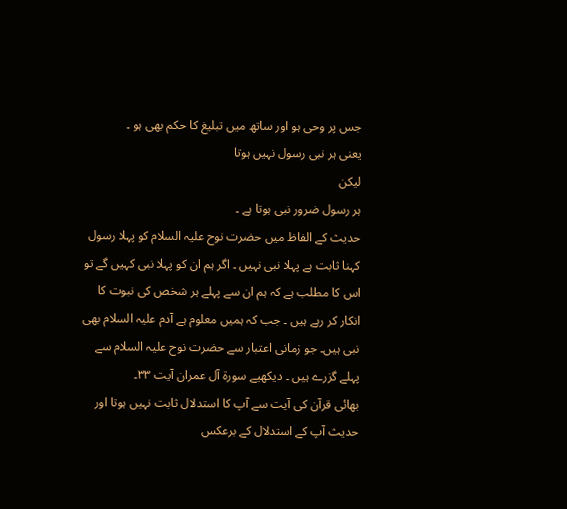جس پر وحی ہو اور ساتھ میں تبلیغ کا حکم بھی ہو ۔
یعنی ہر نبی رسول نہیں ہوتا
لیکن
ہر رسول ضرور نبی ہوتا ہے ۔
حدیث کے الفاظ میں حضرت نوح علیہ السلام کو پہلا رسول کہنا ثابت ہے پہلا نبی نہیں ۔ اگر ہم ان کو پہلا نبی کہیں گے تو اس کا مطلب ہے کہ ہم ان سے پہلے ہر شخص کی نبوت کا انکار کر رہے ہیں ۔ جب کہ ہمیں معلوم ہے آدم علیہ السلام بھی نبی ہیں۔ جو زمانی اعتبار سے حضرت نوح علیہ السلام سے پہلے گزرے ہیں ۔ دیکھیے سورۃ آل عمران آیت ۳۳۔
بھائی قرآن کی آیت سے آپ کا استدلال ثابت نہیں ہوتا اور حدیث آپ کے استدلال کے برعکس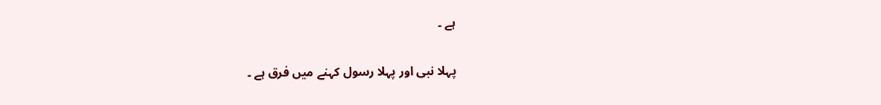ہے ۔

پہلا نبی اور پہلا رسول کہنے میں فرق ہے ۔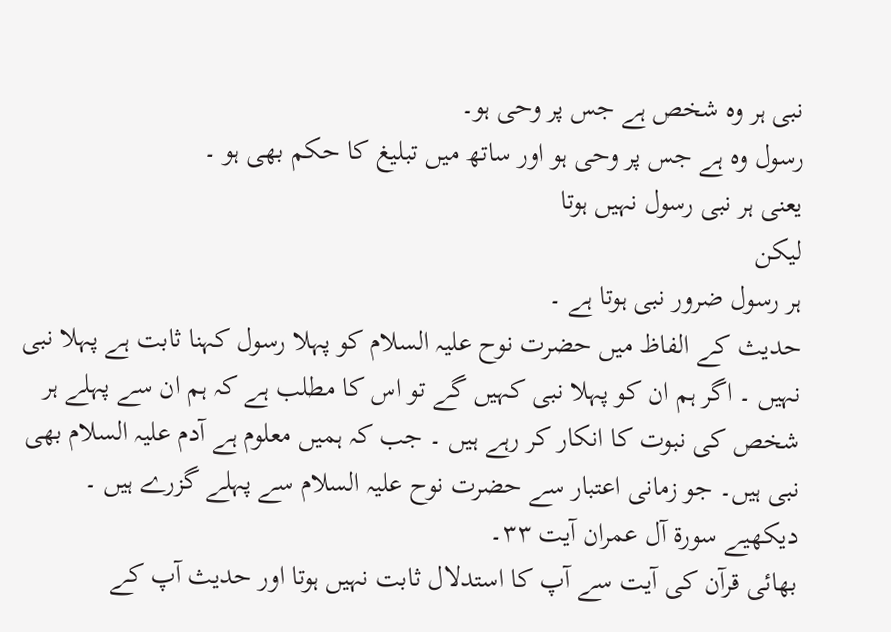نبی ہر وہ شخص ہے جس پر وحی ہو۔
رسول وہ ہے جس پر وحی ہو اور ساتھ میں تبلیغ کا حکم بھی ہو ۔
یعنی ہر نبی رسول نہیں ہوتا
لیکن
ہر رسول ضرور نبی ہوتا ہے ۔
حدیث کے الفاظ میں حضرت نوح علیہ السلام کو پہلا رسول کہنا ثابت ہے پہلا نبی نہیں ۔ اگر ہم ان کو پہلا نبی کہیں گے تو اس کا مطلب ہے کہ ہم ان سے پہلے ہر شخص کی نبوت کا انکار کر رہے ہیں ۔ جب کہ ہمیں معلوم ہے آدم علیہ السلام بھی نبی ہیں۔ جو زمانی اعتبار سے حضرت نوح علیہ السلام سے پہلے گزرے ہیں ۔ دیکھیے سورۃ آل عمران آیت ۳۳۔
بھائی قرآن کی آیت سے آپ کا استدلال ثابت نہیں ہوتا اور حدیث آپ کے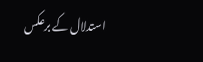استدلال کے برعکس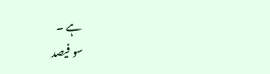ہے ۔
سو فیصد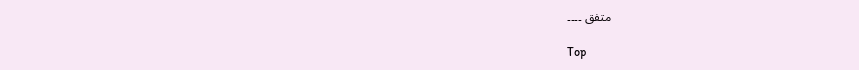متفق ۔۔۔۔

Top